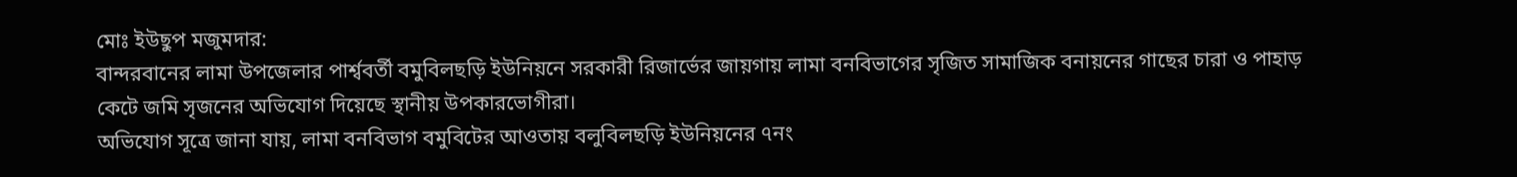মোঃ ইউছুপ মজুমদার:
বান্দরবানের লামা উপজেলার পার্শ্ববর্তী বমুবিলছড়ি ইউনিয়নে সরকারী রিজার্ভের জায়গায় লামা বনবিভাগের সৃজিত সামাজিক বনায়নের গাছের চারা ও পাহাড় কেটে জমি সৃজনের অভিযোগ দিয়েছে স্থানীয় উপকারভোগীরা।
অভিযোগ সূত্রে জানা যায়, লামা বনবিভাগ বমুবিটের আওতায় বলুবিলছড়ি ইউনিয়নের ৭নং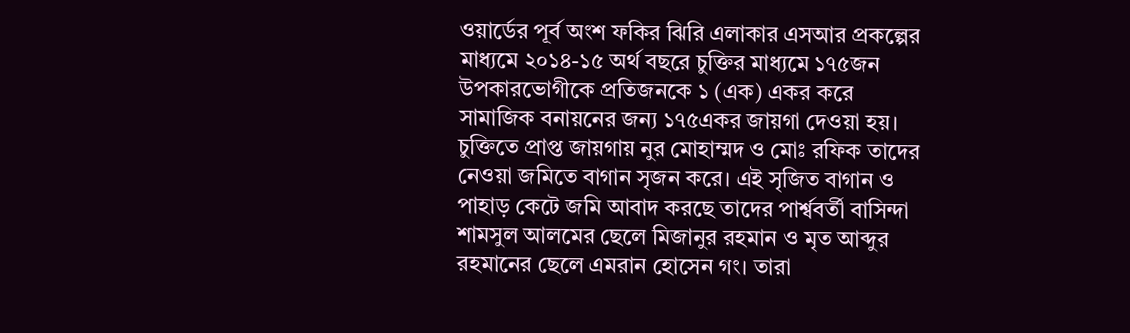ওয়ার্ডের পূর্ব অংশ ফকির ঝিরি এলাকার এসআর প্রকল্পের মাধ্যমে ২০১৪-১৫ অর্থ বছরে চুক্তির মাধ্যমে ১৭৫জন উপকারভোগীকে প্রতিজনকে ১ (এক) একর করে সামাজিক বনায়নের জন্য ১৭৫একর জায়গা দেওয়া হয়। চুক্তিতে প্রাপ্ত জায়গায় নুর মোহাম্মদ ও মোঃ রফিক তাদের নেওয়া জমিতে বাগান সৃজন করে। এই সৃজিত বাগান ও পাহাড় কেটে জমি আবাদ করছে তাদের পার্শ্ববর্তী বাসিন্দা শামসুল আলমের ছেলে মিজানুর রহমান ও মৃত আব্দুর রহমানের ছেলে এমরান হোসেন গং। তারা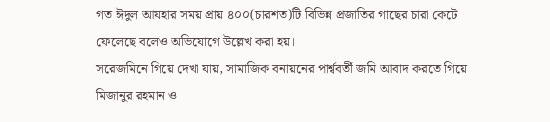গত ঈদুল আযহার সময় প্রায় ৪০০(চারশত)টি বিভিন্ন প্রজাতির গাছের চারা কেটে ফেলেছে বলেও অভিযোগে উল্লেখ করা হয়।
সরেজমিনে গিয়ে দেখা যায়, সামাজিক বনায়নের পার্শ্ববর্তী জমি আবাদ করতে গিয়ে মিজানুর রহমান ও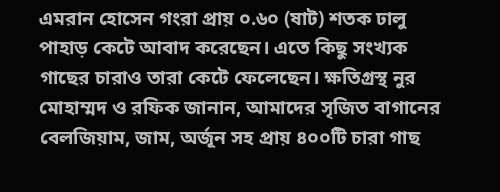এমরান হোসেন গংরা প্রায় ০.৬০ (ষাট) শতক ঢালু পাহাড় কেটে আবাদ করেছেন। এতে কিছু সংখ্যক গাছের চারাও তারা কেটে ফেলেছেন। ক্ষতিগ্রস্থ নুর মোহাম্মদ ও রফিক জানান, আমাদের সৃজিত বাগানের বেলজিয়াম, জাম, অর্জূন সহ প্রায় ৪০০টি চারা গাছ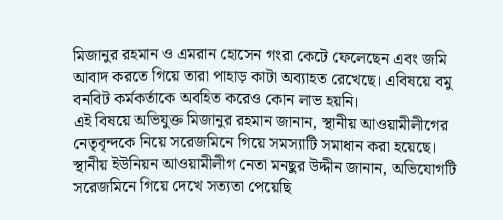মিজানুর রহমান ও এমরান হোসেন গংরা কেটে ফেলেছেন এবং জমি আবাদ করতে গিয়ে তারা পাহাড় কাটা অব্যাহত রেখেছে। এবিষয়ে বমু বনবিট কর্মকর্তাকে অবহিত করেও কোন লাভ হয়নি।
এই বিষয়ে অভিযুক্ত মিজানুর রহমান জানান, স্থানীয় আওয়ামীলীগের নেতৃবৃন্দকে নিয়ে সরেজমিনে গিয়ে সমস্যাটি সমাধান করা হয়েছে। স্থানীয় ইউনিয়ন আওয়ামীলীগ নেতা মনছুর উদ্দীন জানান, অভিযোগটি সরেজমিনে গিয়ে দেখে সত্যতা পেয়েছি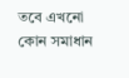তবে এখনো কোন সমাধান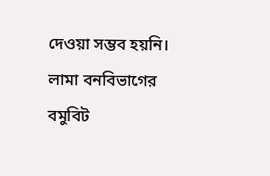দেওয়া সম্ভব হয়নি।
লামা বনবিভাগের বমুবিট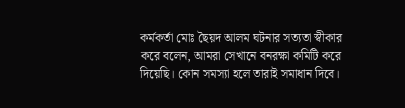কর্মকর্তা মোঃ ছৈয়দ আলম ঘটনার সত্যতা স্বীকার করে বলেন, আমরা সেখানে বনরক্ষা কমিটি করে দিয়েছি। কোন সমস্যা হলে তারাই সমাধান দিবে।